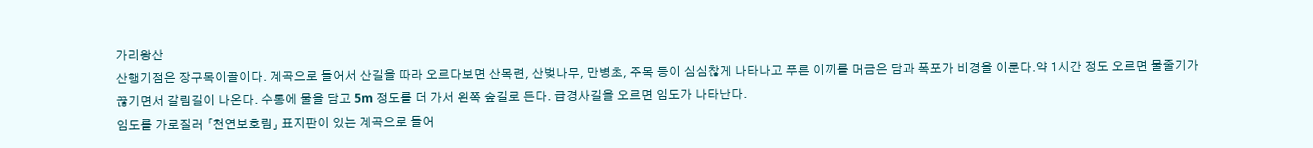가리왕산
산행기점은 장구목이골이다. 계곡으로 들어서 산길을 따라 오르다보면 산목련, 산벚나무, 만병초, 주목 등이 심심찮게 나타나고 푸른 이끼를 머금은 담과 폭포가 비경을 이룬다.약 1시간 정도 오르면 물줄기가 끊기면서 갈림길이 나온다. 수통에 물을 담고 5m 정도를 더 가서 왼쪽 숲길로 든다. 급경사길을 오르면 임도가 나타난다.
임도를 가로질러 「천연보호림」 표지판이 있는 계곡으로 들어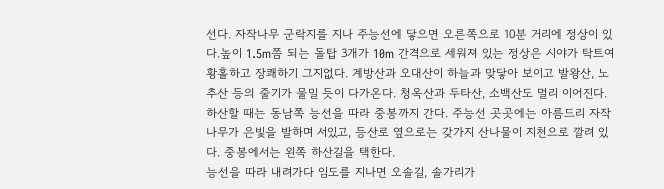선다. 자작나무 군락지를 지나 주능선에 닿으면 오른쪽으로 10분 거리에 정상이 있다.높이 1.5m쯤 되는 돌탑 3개가 10m 간격으로 세워져 있는 정상은 시야가 탁트여 황홀하고 장쾌하기 그지없다. 계방산과 오대산이 하늘과 맞닿아 보이고 발왕산, 노추산 등의 줄기가 물밀 듯이 다가온다. 청옥산과 두타산, 소백산도 멀리 이어진다.
하산할 때는 동남쪽 능선을 따라 중봉까지 간다. 주능선 곳곳에는 아름드리 자작나무가 은빛을 발하며 서있고, 등산로 옆으로는 갖가지 산나물이 지천으로 깔려 있다. 중봉에서는 왼쪽 하산길을 택한다.
능선을 따라 내려가다 임도를 지나면 오솔길, 솔가리가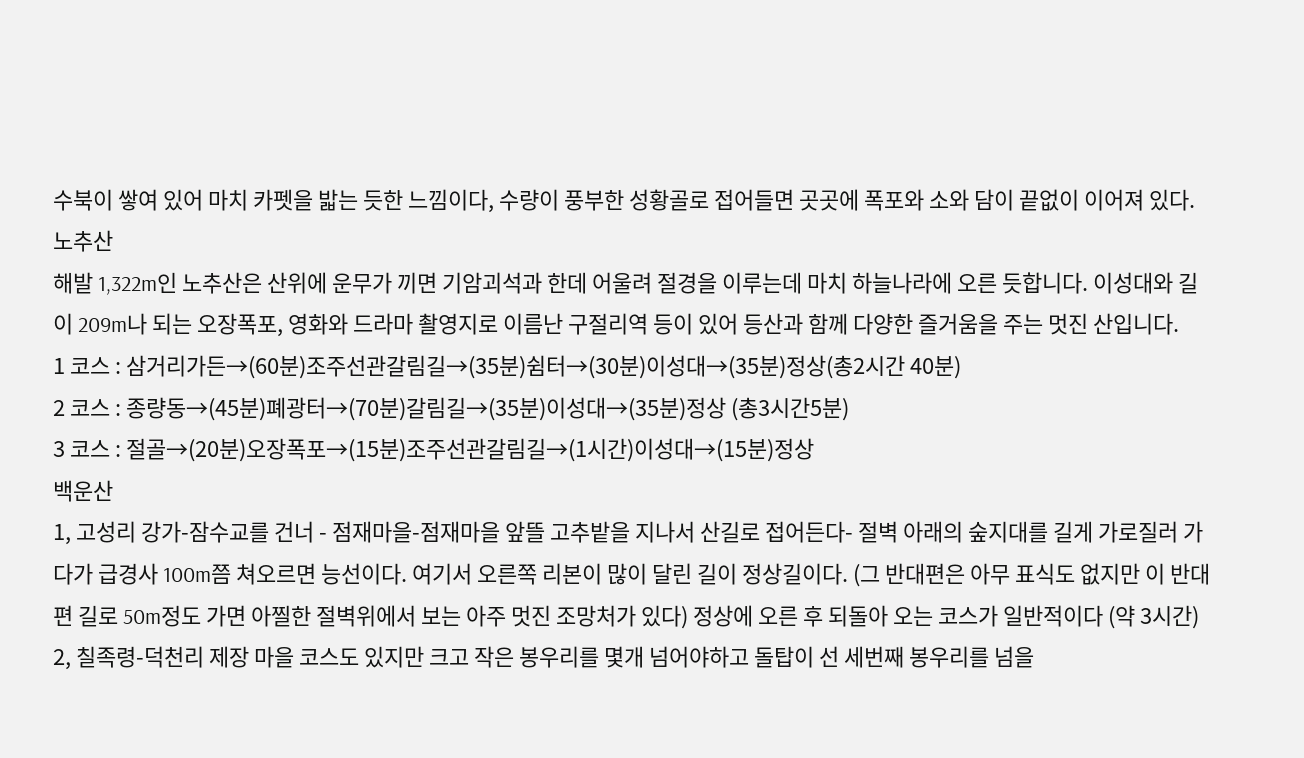수북이 쌓여 있어 마치 카펫을 밟는 듯한 느낌이다, 수량이 풍부한 성황골로 접어들면 곳곳에 폭포와 소와 담이 끝없이 이어져 있다.
노추산
해발 1,322m인 노추산은 산위에 운무가 끼면 기암괴석과 한데 어울려 절경을 이루는데 마치 하늘나라에 오른 듯합니다. 이성대와 길이 209m나 되는 오장폭포, 영화와 드라마 촬영지로 이름난 구절리역 등이 있어 등산과 함께 다양한 즐거움을 주는 멋진 산입니다.
1 코스 : 삼거리가든→(60분)조주선관갈림길→(35분)쉼터→(30분)이성대→(35분)정상(총2시간 40분)
2 코스 : 종량동→(45분)폐광터→(70분)갈림길→(35분)이성대→(35분)정상 (총3시간5분)
3 코스 : 절골→(20분)오장폭포→(15분)조주선관갈림길→(1시간)이성대→(15분)정상
백운산
1, 고성리 강가-잠수교를 건너 - 점재마을-점재마을 앞뜰 고추밭을 지나서 산길로 접어든다- 절벽 아래의 숲지대를 길게 가로질러 가다가 급경사 100m쯤 쳐오르면 능선이다. 여기서 오른쪽 리본이 많이 달린 길이 정상길이다. (그 반대편은 아무 표식도 없지만 이 반대편 길로 50m정도 가면 아찔한 절벽위에서 보는 아주 멋진 조망처가 있다) 정상에 오른 후 되돌아 오는 코스가 일반적이다 (약 3시간)
2, 칠족령-덕천리 제장 마을 코스도 있지만 크고 작은 봉우리를 몇개 넘어야하고 돌탑이 선 세번째 봉우리를 넘을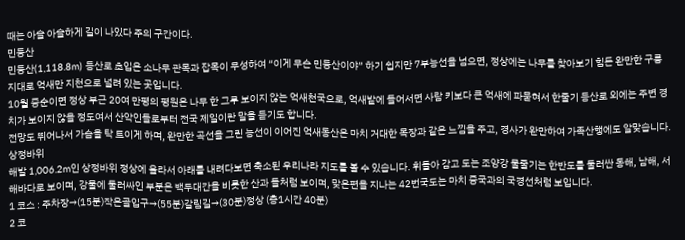때는 아슬 아슬하게 길이 나있다 주의 구간이다.
민둥산
민둥산(1,118.8m) 등산로 초입은 소나무 관목과 잡목이 무성하여 “이게 무슨 민둥산이야” 하기 쉽지만 7부능선을 넘으면, 정상에는 나무를 찾아보기 힘든 완만한 구릉지대로 억새만 지천으로 널려 있는 곳입니다.
10월 중순이면 정상 부근 20여 만평의 평원은 나무 한 그루 보이지 않는 억새천국으로, 억새밭에 들어서면 사람 키보다 큰 억새에 파묻혀서 한줄기 등산로 외에는 주변 경치가 보이지 않을 정도여서 산악인들로부터 전국 제일이란 말을 듣기도 합니다.
전망도 뛰어나서 가슴을 탁 트이게 하며, 완만한 곡선을 그린 능선이 이어진 억새동산은 마치 거대한 목장과 같은 느낌을 주고, 경사가 완만하여 가족산행에도 알맞습니다.
상정바위
해발 1,006.2m인 상정바위 정상에 올라서 아래를 내려다보면 축소된 우리나라 지도를 볼 수 있습니다. 휘돌아 감고 도는 조양강 물줄기는 한반도를 둘러싼 동해, 남해, 서해바다로 보이며, 강물에 둘러싸인 부분은 백두대간을 비롯한 산과 들처럼 보이며, 맞은편을 지나는 42번국도는 마치 중국과의 국경선처럼 보입니다.
1 코스 : 주차장→(15분)작은골입구→(55분)갈림길→(30분)정상 (총1시간 40분)
2 코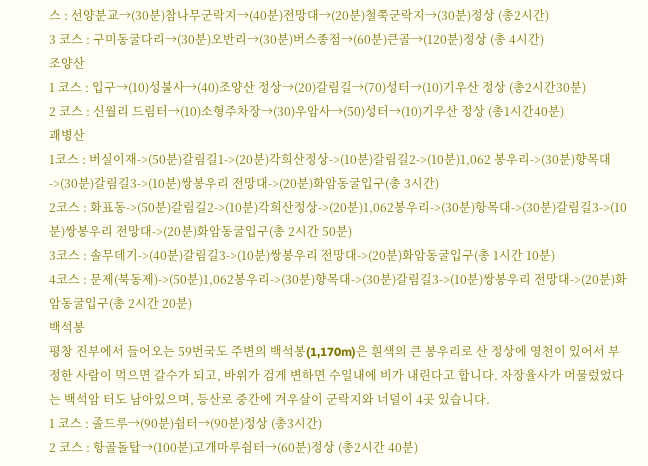스 : 선양분교→(30분)참나무군락지→(40분)전망대→(20분)철쭉군락지→(30분)정상 (총2시간)
3 코스 : 구미동굴다리→(30분)오반리→(30분)버스종점→(60분)큰골→(120분)정상 (총 4시간)
조양산
1 코스 : 입구→(10)성불사→(40)조양산 정상→(20)갈림길→(70)성터→(10)기우산 정상 (총2시간30분)
2 코스 : 신월리 드림터→(10)소형주차장→(30)우암사→(50)성터→(10)기우산 정상 (총1시간40분)
괘병산
1코스 : 버실이재->(50분)갈림길1->(20분)각희산정상->(10분)갈림길2->(10분)1,062 봉우리->(30분)향목대->(30분)갈림길3->(10분)쌍봉우리 전망대->(20분)화암동굴입구(총 3시간)
2코스 : 화표동->(50분)갈림길2->(10분)각희산정상->(20분)1,062봉우리->(30분)항목대->(30분)갈림길3->(10분)쌍봉우리 전망대->(20분)화암동굴입구(총 2시간 50분)
3코스 : 솔무데기->(40분)갈림길3->(10분)쌍봉우리 전망대->(20분)화암동굴입구(총 1시간 10분)
4코스 : 문제(북동제)->(50분)1,062봉우리->(30분)향목대->(30분)갈림길3->(10분)쌍봉우리 전망대->(20분)화암동굴입구(총 2시간 20분)
백석봉
평창 진부에서 들어오는 59번국도 주변의 백석봉(1,170m)은 흰색의 큰 봉우리로 산 정상에 영천이 있어서 부정한 사람이 먹으면 갈수가 되고, 바위가 검게 변하면 수일내에 비가 내린다고 합니다. 자장율사가 머물렀었다는 백석암 터도 남아있으며, 등산로 중간에 겨우살이 군락지와 너덜이 4곳 있습니다.
1 코스 : 졸드루→(90분)쉼터→(90분)정상 (총3시간)
2 코스 : 항골돌탑→(100분)고개마루쉼터→(60분)정상 (총2시간 40분)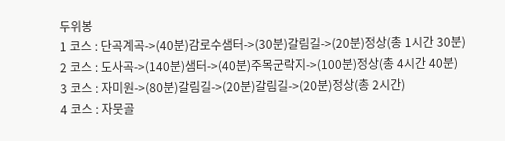두위봉
1 코스 : 단곡계곡->(40분)감로수샘터->(30분)갈림길->(20분)정상(총 1시간 30분)
2 코스 : 도사곡->(140분)샘터->(40분)주목군락지->(100분)정상(총 4시간 40분)
3 코스 : 자미원->(80분)갈림길->(20분)갈림길->(20분)정상(총 2시간)
4 코스 : 자뭇골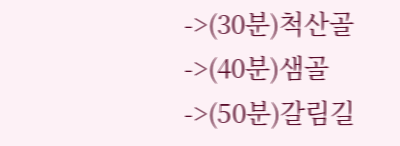->(30분)척산골->(40분)샘골->(50분)갈림길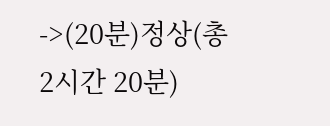->(20분)정상(총 2시간 20분)